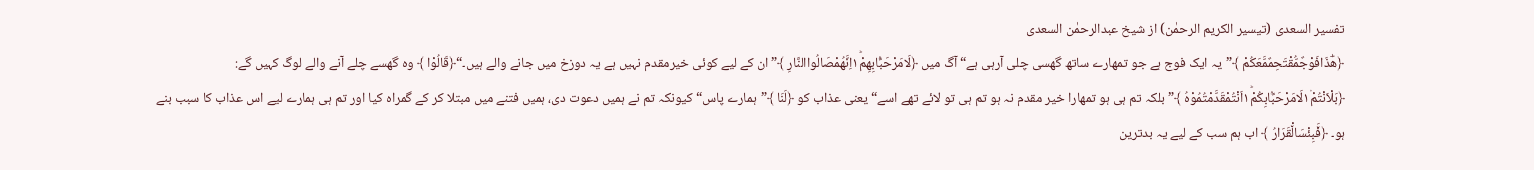تفسیر السعدی (تیسیر الکریم الرحمٰن) از شیخ عبدالرحمٰن السعدی
﴿هٰؔذَافَوْجٌمُّقْتَحِمٌمَّعَكُمْ ﴾”یہ ایک فوج ہے جو تمھارے ساتھ گھسی چلی آرہی ہے“ آگ میں ﴿لَامَرْحَبًۢابِهِمْ١ؕاِنَّهُمْصَالُواالنَّارِ ﴾”ان کے لیے کوئی خیرمقدم نہیں ہے یہ دوزخ میں جانے والے ہیں۔“﴿قَالُوْا ﴾ وہ گھسے چلے آنے والے لوگ کہیں گے: ﴿بَلْاَنْتُمْ١۫لَامَرْحَبًۢابِكُمْ١ؕاَنْتُمْقَدَّمْتُمُوْهُ ﴾”بلکہ تم ہی ہو تمھارا خیر مقدم نہ ہو تم ہی تو لائے تھے اسے“ یعنی عذاب کو ﴿لَنَا ﴾”ہمارے پاس“ کیونکہ تم نے ہمیں دعوت دی، ہمیں فتنے میں مبتلا کر کے گمراہ کیا اور تم ہی ہمارے لیے اس عذاب کا سبب بنے ہو۔ ﴿فَ٘بِئْسَالْ٘قَرَارُ ﴾ اب ہم سب کے لیے یہ بدترین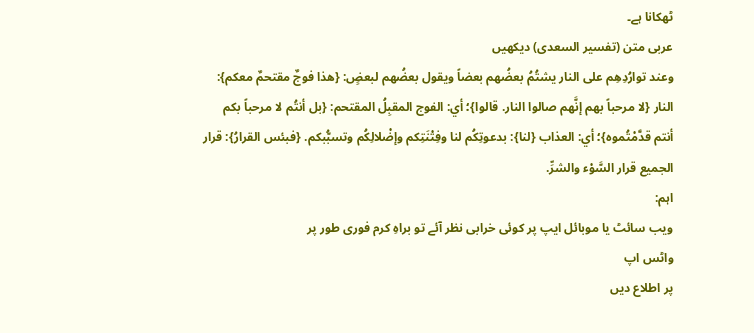ٹھکانا ہے۔
عربی متن (تفسیر السعدی) دیکھیں
وعند توارُدِهِم على النار يشتُمُ بعضُهم بعضاً ويقول بعضُهم لبعضٍ: {هذا فوجٌ مقتحمٌ معكم}: النار {لا مرحباً بهم إنَّهم صالوا النار. قالوا}؛ أي: الفوج المقبِلُ المقتحم: {بل أنتُم لا مرحباً بكم أنتم قدَّمْتُموه}؛ أي: العذاب {لنا}: بدعوتِكُم لنا وفِتْنَتِكم وإضْلالِكُم وتسبُّبكم. {فبئس القرارُ}: قرار الجميع قرار السَّوْء والشرِّ.
اہم:
ویب سائٹ یا موبائل ایپ پر کوئی خرابی نظر آئے تو براہِ کرم فوری طور پر
واٹس اپ
پر اطلاع دیں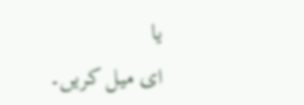یا
ای میل کریں۔